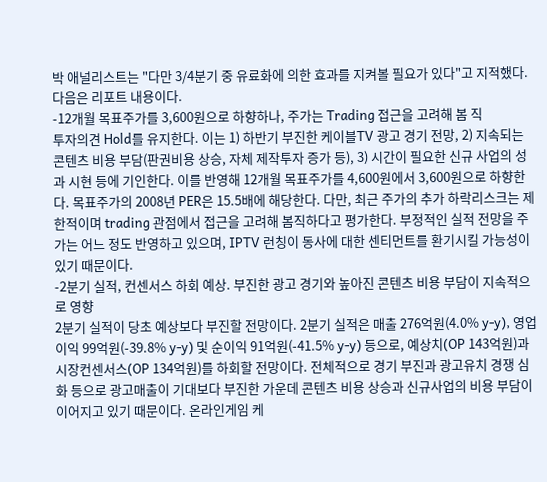박 애널리스트는 "다만 3/4분기 중 유료화에 의한 효과를 지켜볼 필요가 있다"고 지적했다.
다음은 리포트 내용이다.
-12개월 목표주가를 3,600원으로 하향하나, 주가는 Trading 접근을 고려해 봄 직
투자의견 Hold를 유지한다. 이는 1) 하반기 부진한 케이블TV 광고 경기 전망, 2) 지속되는 콘텐츠 비용 부담(판권비용 상승, 자체 제작투자 증가 등), 3) 시간이 필요한 신규 사업의 성과 시현 등에 기인한다. 이를 반영해 12개월 목표주가를 4,600원에서 3,600원으로 하향한다. 목표주가의 2008년 PER은 15.5배에 해당한다. 다만, 최근 주가의 추가 하락리스크는 제한적이며 trading 관점에서 접근을 고려해 봄직하다고 평가한다. 부정적인 실적 전망을 주가는 어느 정도 반영하고 있으며, IPTV 런칭이 동사에 대한 센티먼트를 환기시킬 가능성이 있기 때문이다.
-2분기 실적, 컨센서스 하회 예상. 부진한 광고 경기와 높아진 콘텐츠 비용 부담이 지속적으로 영향
2분기 실적이 당초 예상보다 부진할 전망이다. 2분기 실적은 매출 276억원(4.0% y-y), 영업이익 99억원(-39.8% y-y) 및 순이익 91억원(-41.5% y-y) 등으로, 예상치(OP 143억원)과 시장컨센서스(OP 134억원)를 하회할 전망이다. 전체적으로 경기 부진과 광고유치 경쟁 심화 등으로 광고매출이 기대보다 부진한 가운데 콘텐츠 비용 상승과 신규사업의 비용 부담이 이어지고 있기 때문이다. 온라인게임 케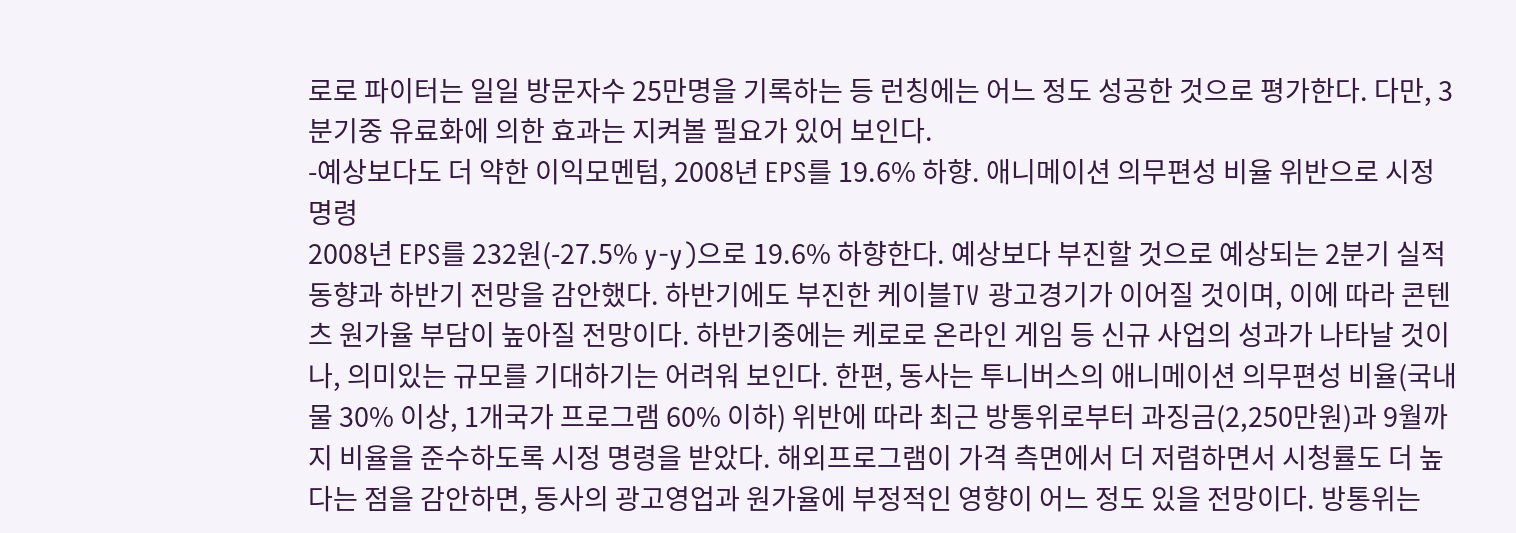로로 파이터는 일일 방문자수 25만명을 기록하는 등 런칭에는 어느 정도 성공한 것으로 평가한다. 다만, 3분기중 유료화에 의한 효과는 지켜볼 필요가 있어 보인다.
-예상보다도 더 약한 이익모멘텀, 2008년 EPS를 19.6% 하향. 애니메이션 의무편성 비율 위반으로 시정 명령
2008년 EPS를 232원(-27.5% y-y)으로 19.6% 하향한다. 예상보다 부진할 것으로 예상되는 2분기 실적 동향과 하반기 전망을 감안했다. 하반기에도 부진한 케이블TV 광고경기가 이어질 것이며, 이에 따라 콘텐츠 원가율 부담이 높아질 전망이다. 하반기중에는 케로로 온라인 게임 등 신규 사업의 성과가 나타날 것이나, 의미있는 규모를 기대하기는 어려워 보인다. 한편, 동사는 투니버스의 애니메이션 의무편성 비율(국내물 30% 이상, 1개국가 프로그램 60% 이하) 위반에 따라 최근 방통위로부터 과징금(2,250만원)과 9월까지 비율을 준수하도록 시정 명령을 받았다. 해외프로그램이 가격 측면에서 더 저렴하면서 시청률도 더 높다는 점을 감안하면, 동사의 광고영업과 원가율에 부정적인 영향이 어느 정도 있을 전망이다. 방통위는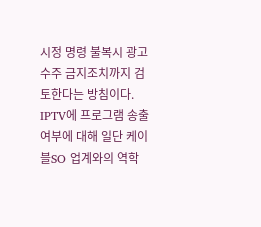시정 명령 불복시 광고수주 금지조치까지 검토한다는 방침이다. IPTV에 프로그램 송출 여부에 대해 일단 케이블SO 업계와의 역학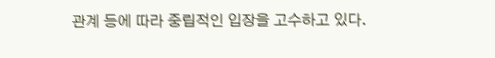관계 등에 따라 중립적인 입장을 고수하고 있다.